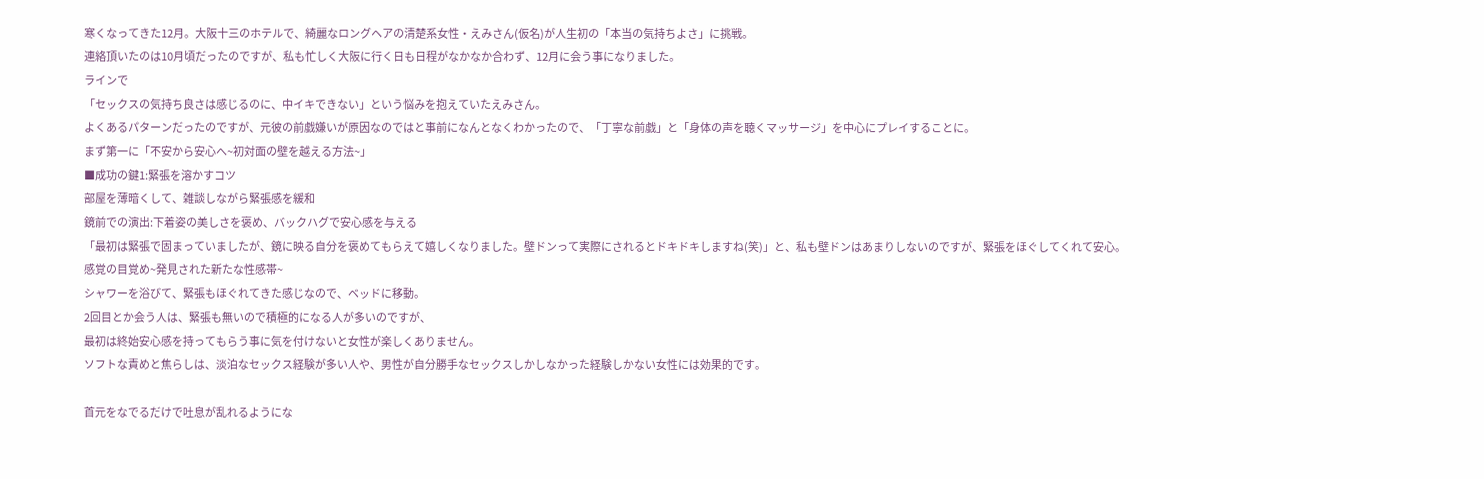寒くなってきた12月。大阪十三のホテルで、綺麗なロングヘアの清楚系女性・えみさん(仮名)が人生初の「本当の気持ちよさ」に挑戦。
連絡頂いたのは10月頃だったのですが、私も忙しく大阪に行く日も日程がなかなか合わず、12月に会う事になりました。
ラインで
「セックスの気持ち良さは感じるのに、中イキできない」という悩みを抱えていたえみさん。
よくあるパターンだったのですが、元彼の前戯嫌いが原因なのではと事前になんとなくわかったので、「丁寧な前戯」と「身体の声を聴くマッサージ」を中心にプレイすることに。
まず第一に「不安から安心へ~初対面の壁を越える方法~」
■成功の鍵1:緊張を溶かすコツ
部屋を薄暗くして、雑談しながら緊張感を緩和
鏡前での演出:下着姿の美しさを褒め、バックハグで安心感を与える
「最初は緊張で固まっていましたが、鏡に映る自分を褒めてもらえて嬉しくなりました。壁ドンって実際にされるとドキドキしますね(笑)」と、私も壁ドンはあまりしないのですが、緊張をほぐしてくれて安心。
感覚の目覚め~発見された新たな性感帯~
シャワーを浴びて、緊張もほぐれてきた感じなので、ベッドに移動。
2回目とか会う人は、緊張も無いので積極的になる人が多いのですが、
最初は終始安心感を持ってもらう事に気を付けないと女性が楽しくありません。
ソフトな責めと焦らしは、淡泊なセックス経験が多い人や、男性が自分勝手なセックスしかしなかった経験しかない女性には効果的です。

首元をなでるだけで吐息が乱れるようにな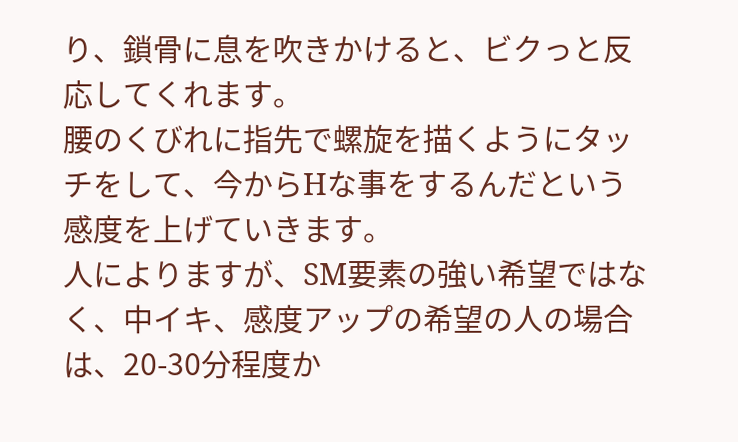り、鎖骨に息を吹きかけると、ビクっと反応してくれます。
腰のくびれに指先で螺旋を描くようにタッチをして、今からHな事をするんだという感度を上げていきます。
人によりますが、SM要素の強い希望ではなく、中イキ、感度アップの希望の人の場合は、20-30分程度か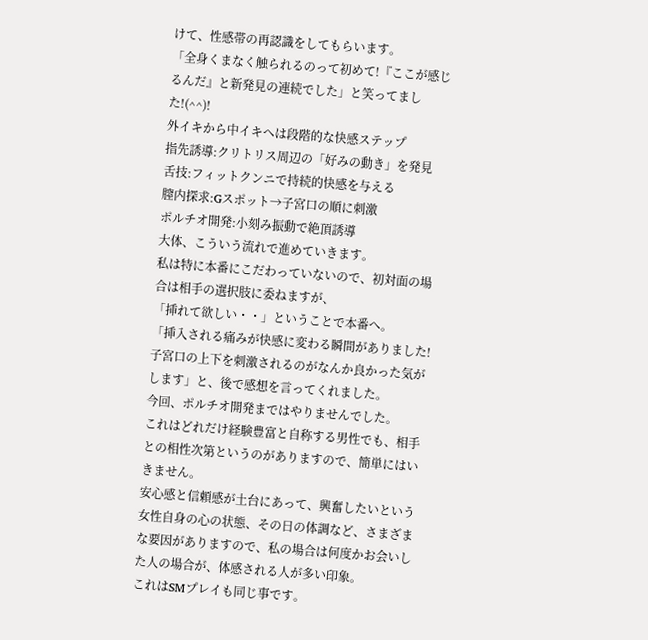けて、性感帯の再認識をしてもらいます。
「全身くまなく触られるのって初めて!『ここが感じるんだ』と新発見の連続でした」と笑ってました!(^^)!
外イキから中イキへは段階的な快感ステップ
指先誘導:クリトリス周辺の「好みの動き」を発見
舌技:フィットクンニで持続的快感を与える
膣内探求:Gスポット→子宮口の順に刺激
ポルチオ開発:小刻み振動で絶頂誘導
大体、こういう流れで進めていきます。
私は特に本番にこだわっていないので、初対面の場合は相手の選択肢に委ねますが、
「挿れて欲しい・・」ということで本番へ。
「挿入される痛みが快感に変わる瞬間がありました!子宮口の上下を刺激されるのがなんか良かった気がします」と、後で感想を言ってくれました。
今回、ポルチオ開発まではやりませんでした。
これはどれだけ経験豊富と自称する男性でも、相手との相性次第というのがありますので、簡単にはいきません。
安心感と信頼感が土台にあって、興奮したいという女性自身の心の状態、その日の体調など、さまざまな要因がありますので、私の場合は何度かお会いした人の場合が、体感される人が多い印象。
これはSMプレイも同じ事です。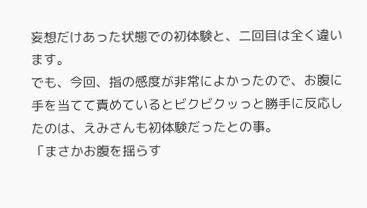妄想だけあった状態での初体験と、二回目は全く違います。
でも、今回、指の感度が非常によかったので、お腹に手を当てて責めているとビクビクッっと勝手に反応したのは、えみさんも初体験だったとの事。
「まさかお腹を揺らす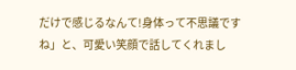だけで感じるなんて!身体って不思議ですね」と、可愛い笑顔で話してくれまし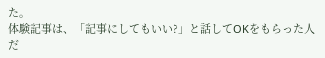た。
体験記事は、「記事にしてもいい?」と話してOKをもらった人だ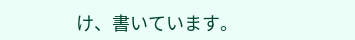け、書いています。